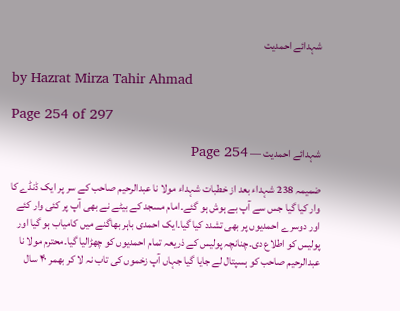شہدائے احمدیت

by Hazrat Mirza Tahir Ahmad

Page 254 of 297

شہدائے احمدیت — Page 254

ضمیمہ 238 شہداء بعد از خطبات شہداء مولا نا عبدالرحیم صاحب کے سر پر ایک ڈنڈے کا وار کیا گیا جس سے آپ بے ہوش ہو گئے۔امام مسجد کے بیٹے نے بھی آپ پر کئی وار کئے اور دوسرے احمدیوں پر بھی تشدد کیا گیا۔ایک احمدی باہر بھاگنے میں کامیاب ہو گیا اور پولیس کو اطلاع دی۔چنانچہ پولیس کے ذریعہ تمام احمدیوں کو چھڑالیا گیا۔محترم مولا نا عبدالرحیم صاحب کو ہسپتال لے جایا گیا جہاں آپ زخموں کی تاب نہ لا کر بھمر ۴۰ سال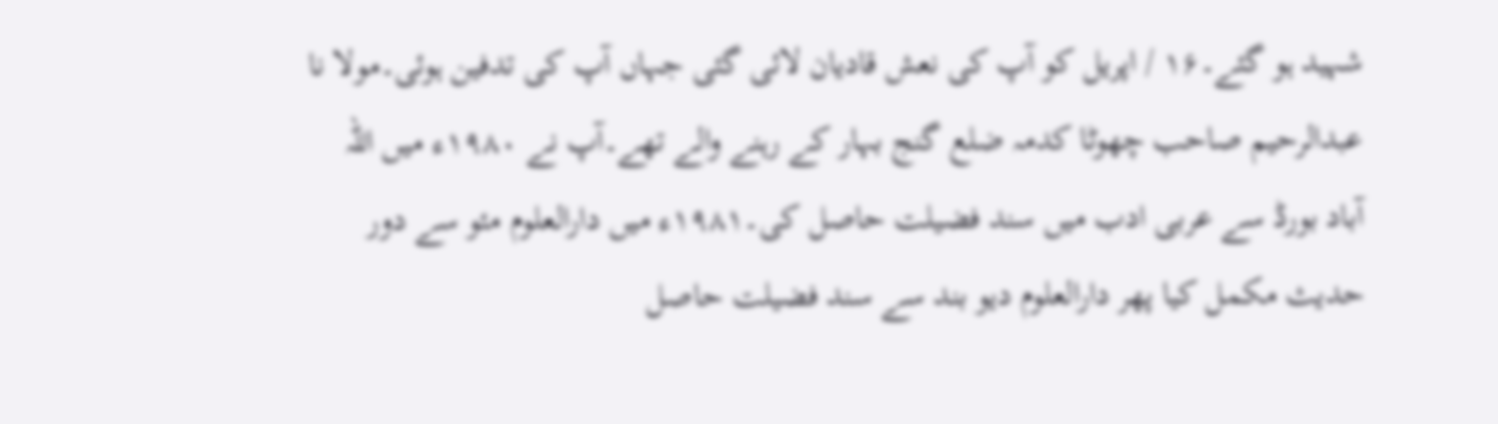شہید ہو گئے۔۱۶ / اپریل کو آپ کی نعش قادیان لائی گئی جہاں آپ کی تدفین ہوئی۔مولا نا عبدالرحیم صاحب چھوٹا کدمہ ضلع گنج بہار کے رہنے والے تھے۔آپ نے ۱۹۸۰ء میں اللہ آباد بورڈ سے عربی ادب میں سند فضیلت حاصل کی۔۱۹۸۱ء میں دارالعلوم مئو سے دور حدیث مکمل کیا پھر دارالعلوم دیو بند سے سند فضیلت حاصل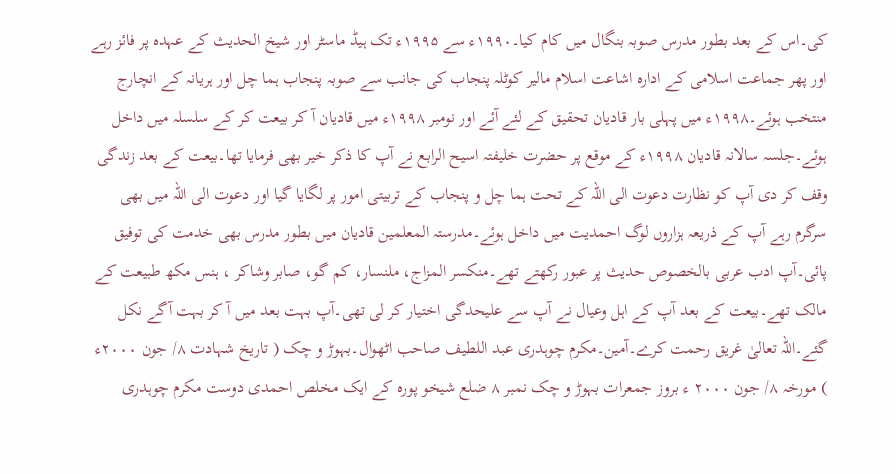کی۔اس کے بعد بطور مدرس صوبہ بنگال میں کام کیا۔۱۹۹۰ء سے ۱۹۹۵ء تک ہیڈ ماسٹر اور شیخ الحدیث کے عہدہ پر فائز رہے اور پھر جماعت اسلامی کے ادارہ اشاعت اسلام مالیر کوٹلہ پنجاب کی جانب سے صوبہ پنجاب ہما چل اور ہریانہ کے انچارج منتخب ہوئے۔۱۹۹۸ء میں پہلی بار قادیان تحقیق کے لئے آئے اور نومبر ۱۹۹۸ء میں قادیان آ کر بیعت کر کے سلسلہ میں داخل ہوئے۔جلسہ سالانہ قادیان ۱۹۹۸ء کے موقع پر حضرت خلیفتہ اسیح الرابع نے آپ کا ذکر خیر بھی فرمایا تھا۔بیعت کے بعد زندگی وقف کر دی آپ کو نظارت دعوت الی اللہ کے تحت ہما چل و پنجاب کے تربیتی امور پر لگایا گیا اور دعوت الی اللہ میں بھی سرگرم رہے آپ کے ذریعہ ہزاروں لوگ احمدیت میں داخل ہوئے۔مدرستہ المعلمین قادیان میں بطور مدرس بھی خدمت کی توفیق پائی۔آپ ادب عربی بالخصوص حدیث پر عبور رکھتے تھے۔منکسر المزاج، ملنسار، کم گو، صابر وشاکر ، ہنس مکھ طبیعت کے مالک تھے۔بیعت کے بعد آپ کے اہل وعیال نے آپ سے علیحدگی اختیار کر لی تھی۔آپ بہت بعد میں آ کر بہت آگے نکل گئے۔اللہ تعالیٰ غریق رحمت کرے۔آمین۔مکرم چوہدری عبد اللطیف صاحب اٹھوال۔بہوڑ و چک ( تاریخ شہادت ۸/ جون ۲۰۰۰ء ) مورخہ ۸/ جون ۲۰۰۰ ء بروز جمعرات بہوڑ و چک نمبر ۸ ضلع شیخو پورہ کے ایک مخلص احمدی دوست مکرم چوہدری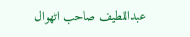عبداللطیف صاحب اٹھوال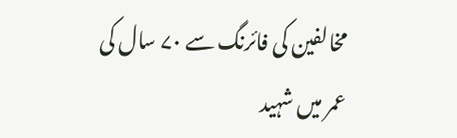مخالفین کی فائرنگ سے ۷۰ سال کی عمر میں شہید